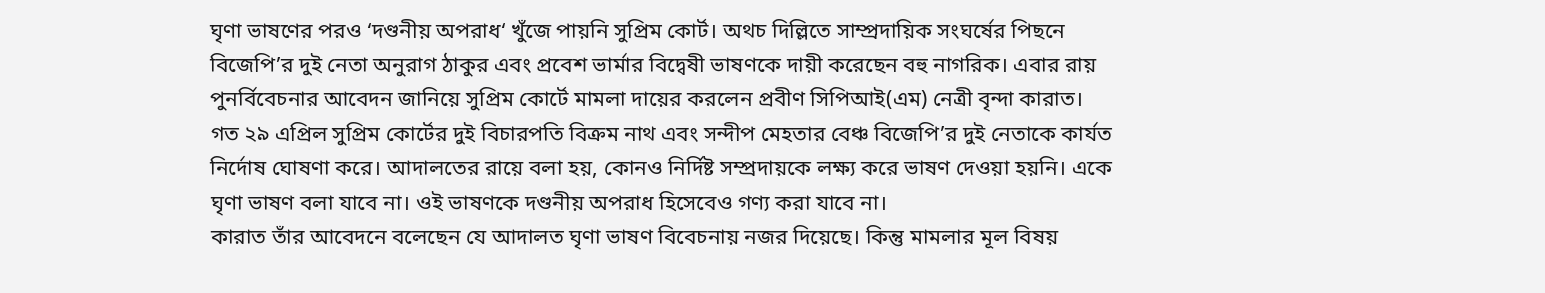ঘৃণা ভাষণের পরও ‘দণ্ডনীয় অপরাধ‘ খুঁজে পায়নি সুপ্রিম কোর্ট। অথচ দিল্লিতে সাম্প্রদায়িক সংঘর্ষের পিছনে বিজেপি’র দুই নেতা অনুরাগ ঠাকুর এবং প্রবেশ ভার্মার বিদ্বেষী ভাষণকে দায়ী করেছেন বহু নাগরিক। এবার রায় পুনর্বিবেচনার আবেদন জানিয়ে সুপ্রিম কোর্টে মামলা দায়ের করলেন প্রবীণ সিপিআই(এম) নেত্রী বৃন্দা কারাত।
গত ২৯ এপ্রিল সুপ্রিম কোর্টের দুই বিচারপতি বিক্রম নাথ এবং সন্দীপ মেহতার বেঞ্চ বিজেপি’র দুই নেতাকে কার্যত নির্দোষ ঘোষণা করে। আদালতের রায়ে বলা হয়, কোনও নির্দিষ্ট সম্প্রদায়কে লক্ষ্য করে ভাষণ দেওয়া হয়নি। একে ঘৃণা ভাষণ বলা যাবে না। ওই ভাষণকে দণ্ডনীয় অপরাধ হিসেবেও গণ্য করা যাবে না।
কারাত তাঁর আবেদনে বলেছেন যে আদালত ঘৃণা ভাষণ বিবেচনায় নজর দিয়েছে। কিন্তু মামলার মূল বিষয়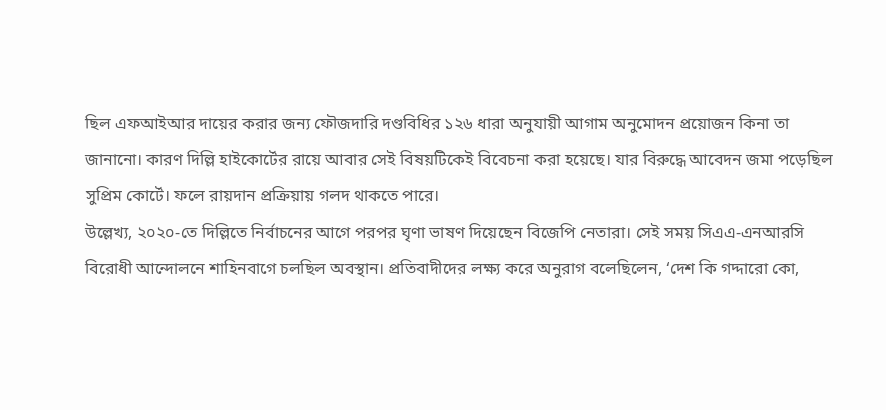ছিল এফআইআর দায়ের করার জন্য ফৌজদারি দণ্ডবিধির ১২৬ ধারা অনুযায়ী আগাম অনুমোদন প্রয়োজন কিনা তা জানানো। কারণ দিল্লি হাইকোর্টের রায়ে আবার সেই বিষয়টিকেই বিবেচনা করা হয়েছে। যার বিরুদ্ধে আবেদন জমা পড়েছিল সুপ্রিম কোর্টে। ফলে রায়দান প্রক্রিয়ায় গলদ থাকতে পারে।
উল্লেখ্য, ২০২০-তে দিল্লিতে নির্বাচনের আগে পরপর ঘৃণা ভাষণ দিয়েছেন বিজেপি নেতারা। সেই সময় সিএএ-এনআরসি বিরোধী আন্দোলনে শাহিনবাগে চলছিল অবস্থান। প্রতিবাদীদের লক্ষ্য করে অনুরাগ বলেছিলেন, ‘দেশ কি গদ্দারো কো,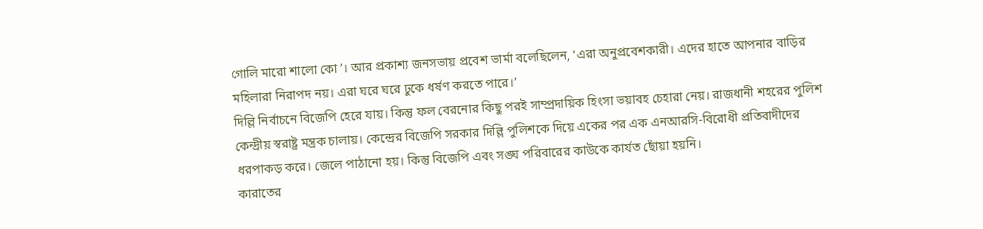গোলি মারো শালো কো’। আর প্রকাশ্য জনসভায় প্রবেশ ভার্মা বলেছিলেন, ‘এরা অনুপ্রবেশকারী। এদের হাতে আপনার বাড়ির মহিলারা নিরাপদ নয়। এরা ঘরে ঘরে ঢুকে ধর্ষণ করতে পারে।’
দিল্লি নির্বাচনে বিজেপি হেরে যায়। কিন্তু ফল বেরনোর কিছু পরই সাম্প্রদায়িক হিংসা ভয়াবহ চেহারা নেয়। রাজধানী শহরের পুলিশ কেন্দ্রীয় স্বরাষ্ট্র মন্ত্রক চালায়। কেন্দ্রের বিজেপি সরকার দিল্লি পুলিশকে দিয়ে একের পর এক এনআরসি-বিরোধী প্রতিবাদীদের ধরপাকড় করে। জেলে পাঠানো হয়। কিন্তু বিজেপি এবং সঙ্ঘ পরিবারের কাউকে কার্যত ছোঁয়া হয়নি।
কারাতের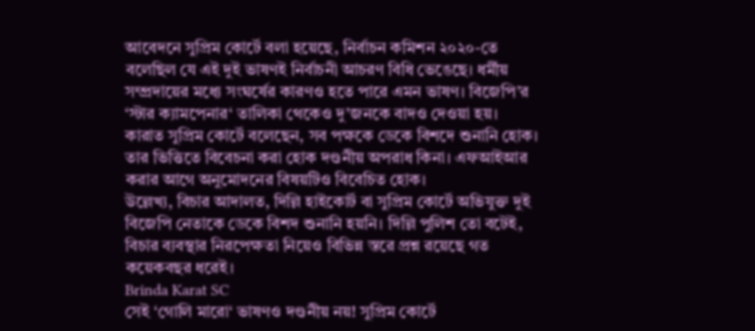আবেদনে সুপ্রিম কোর্টে বলা হয়েছে, নির্বাচন কমিশন ২০২০-তে বলেছিল যে এই দুই ভাষণই নির্বাচনী আচরণ বিধি ভেঙেছে। ধর্মীয় সম্প্রদায়ের মধ্যে সংঘর্ষের কারণও হতে পারে এমন ভাষণ। বিজেপি’র ‘স্টার ক্যামপেনার‘ তালিকা থেকেও দু’জনকে বাদও দেওয়া হয়।
কারাত সুপ্রিম কোর্টে বলেছেন, সব পক্ষকে ডেকে বিশদে শুনানি হোক। তার ভিত্তিতে বিবেচনা করা হোক দণ্ডনীয় অপরাধ কিনা। এফআইআর করার আগে অনুমোদনের বিষয়টিও বিবেচিত হোক।
উল্লেখ্য, বিচার আদালত, দিল্লি হাইকোর্ট বা সুপ্রিম কোর্টে অভিযুক্ত দুই বিজেপি নেতাকে ডেকে বিশদ শুনানি হয়নি। দিল্লি পুলিশ তো বটেই, বিচার ব্যবস্থার নিরপেক্ষতা নিয়েও বিভিন্ন স্তরে প্রশ্ন রয়েছে গত কয়েকবছর ধরেই।
Brinda Karat SC
সেই ‘গোলি মারো‘ ভাষণও দণ্ডনীয় নয়! সুপ্রিম কোর্টে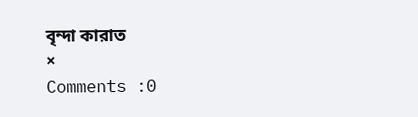বৃন্দা কারাত
×
Comments :0